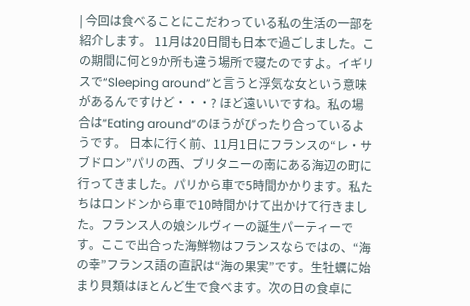| 今回は食べることにこだわっている私の生活の一部を紹介します。 11月は20日間も日本で過ごしました。この期間に何と9か所も違う場所で寝たのですよ。イギリスで“Sleeping around”と言うと浮気な女という意味があるんですけど・・・? ほど遠いいですね。私の場合は“Eating around”のほうがぴったり合っているようです。 日本に行く前、11月1日にフランスの“レ・サブドロン”パリの西、ブリタニーの南にある海辺の町に行ってきました。パリから車で5時間かかります。私たちはロンドンから車で10時間かけて出かけて行きました。フランス人の娘シルヴィーの誕生パーティーです。ここで出合った海鮮物はフランスならではの、“海の幸”フランス語の直訳は“海の果実”です。生牡蠣に始まり貝類はほとんど生で食べます。次の日の食卓に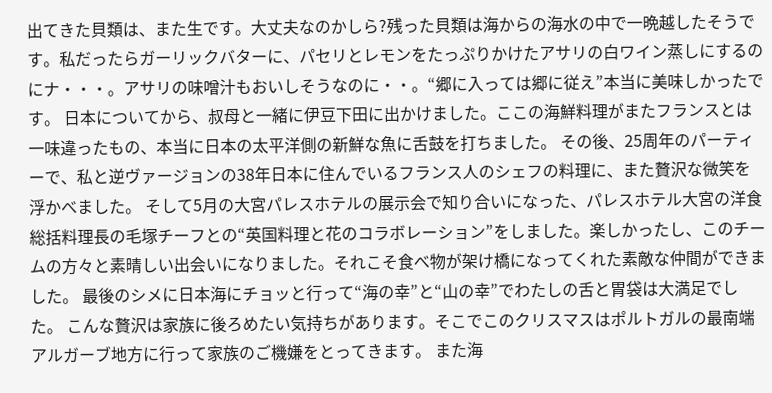出てきた貝類は、また生です。大丈夫なのかしら?残った貝類は海からの海水の中で一晩越したそうです。私だったらガーリックバターに、パセリとレモンをたっぷりかけたアサリの白ワイン蒸しにするのにナ・・・。アサリの味噌汁もおいしそうなのに・・。“郷に入っては郷に従え”本当に美味しかったです。 日本についてから、叔母と一緒に伊豆下田に出かけました。ここの海鮮料理がまたフランスとは一味違ったもの、本当に日本の太平洋側の新鮮な魚に舌鼓を打ちました。 その後、25周年のパーティーで、私と逆ヴァージョンの38年日本に住んでいるフランス人のシェフの料理に、また贅沢な微笑を浮かべました。 そして5月の大宮パレスホテルの展示会で知り合いになった、パレスホテル大宮の洋食総括料理長の毛塚チーフとの“英国料理と花のコラボレーション”をしました。楽しかったし、このチームの方々と素晴しい出会いになりました。それこそ食べ物が架け橋になってくれた素敵な仲間ができました。 最後のシメに日本海にチョッと行って“海の幸”と“山の幸”でわたしの舌と胃袋は大満足でした。 こんな贅沢は家族に後ろめたい気持ちがあります。そこでこのクリスマスはポルトガルの最南端アルガーブ地方に行って家族のご機嫌をとってきます。 また海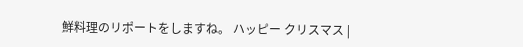鮮料理のリポートをしますね。 ハッピー クリスマス |